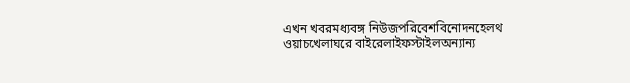এখন খবরমধ্যবঙ্গ নিউজপরিবেশবিনোদনহেলথ ওয়াচখেলাঘরে বাইরেলাইফস্টাইলঅন্যান্য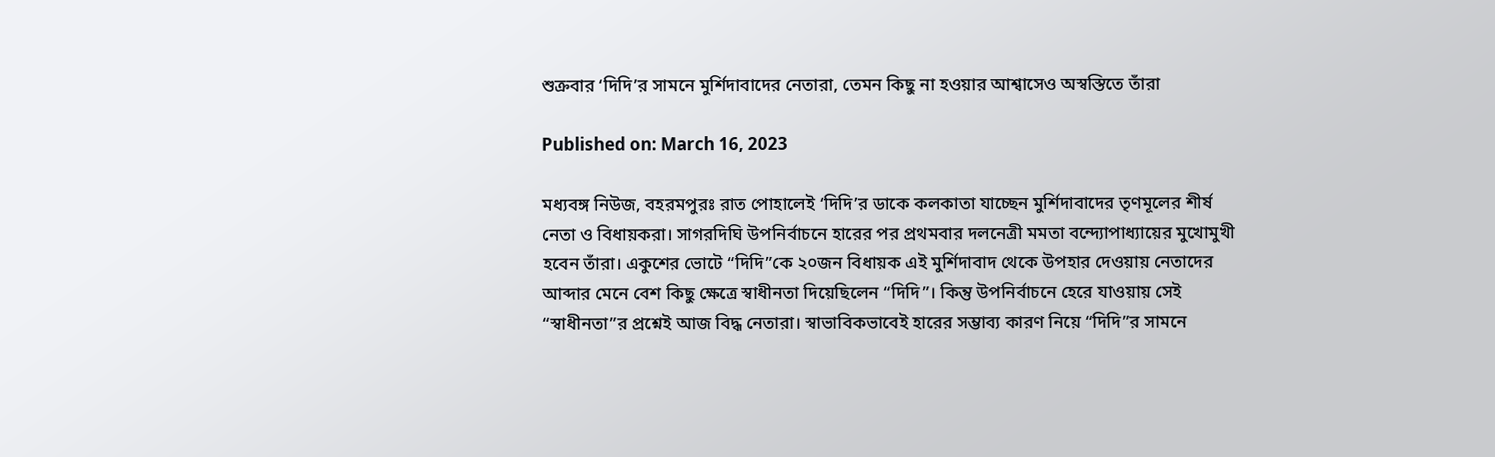শুক্রবার ‘দিদি’র সামনে মুর্শিদাবাদের নেতারা, তেমন কিছু না হওয়ার আশ্বাসেও অস্বস্তিতে তাঁরা

Published on: March 16, 2023

মধ্যবঙ্গ নিউজ, বহরমপুরঃ রাত পোহালেই ‘দিদি’র ডাকে কলকাতা যাচ্ছেন মুর্শিদাবাদের তৃণমূলের শীর্ষ নেতা ও বিধায়করা। সাগরদিঘি উপনির্বাচনে হারের পর প্রথমবার দলনেত্রী মমতা বন্দ্যোপাধ্যায়ের মুখোমুখী হবেন তাঁরা। একুশের ভোটে “দিদি”কে ২০জন বিধায়ক এই মুর্শিদাবাদ থেকে উপহার দেওয়ায় নেতাদের আব্দার মেনে বেশ কিছু ক্ষেত্রে স্বাধীনতা দিয়েছিলেন “দিদি”। কিন্তু উপনির্বাচনে হেরে যাওয়ায় সেই “স্বাধীনতা”র প্রশ্নেই আজ বিদ্ধ নেতারা। স্বাভাবিকভাবেই হারের সম্ভাব্য কারণ নিয়ে “দিদি”র সামনে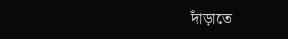দাঁড়াতে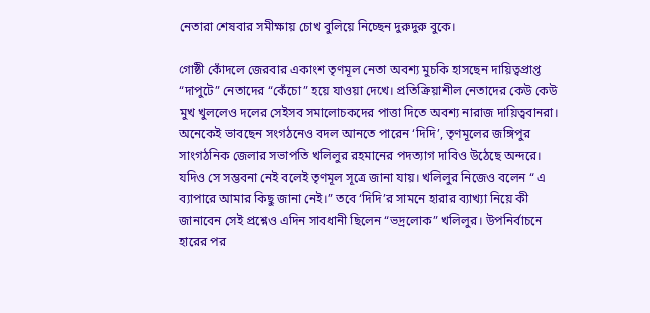নেতারা শেষবার সমীক্ষায় চোখ বুলিয়ে নিচ্ছেন দুরুদুরু বুকে।

গোষ্ঠী কোঁদলে জেরবার একাংশ তৃণমূল নেতা অবশ্য মুচকি হাসছেন দায়িত্বপ্রাপ্ত “দাপুটে” নেতাদের “কেঁচো” হয়ে যাওয়া দেখে। প্রতিক্রিয়াশীল নেতাদের কেউ কেউ মুখ খুললেও দলের সেইসব সমালোচকদের পাত্তা দিতে অবশ্য নারাজ দায়িত্ববানরা। অনেকেই ভাবছেন সংগঠনেও বদল আনতে পারেন ‘দিদি’, তৃণমূলের জঙ্গিপুর সাংগঠনিক জেলার সভাপতি খলিলুর রহমানের পদত্যাগ দাবিও উঠেছে অন্দরে। যদিও সে সম্ভবনা নেই বলেই তৃণমূল সূত্রে জানা যায়। খলিলুর নিজেও বলেন “ এ ব্যাপারে আমার কিছু জানা নেই।” তবে ‘দিদি’র সামনে হারার ব্যাখ্যা নিয়ে কী জানাবেন সেই প্রশ্নেও এদিন সাবধানী ছিলেন “ভদ্রলোক” খলিলুর। উপনির্বাচনে হারের পর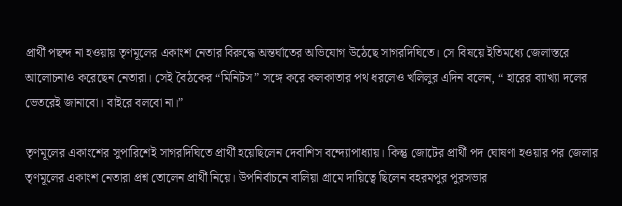প্রার্থী পছন্দ না হওয়ায় তৃণমূলের একাংশ নেতার বিরুদ্ধে অন্তর্ঘাতের অভিযোগ উঠেছে সাগরদিঘিতে। সে বিষয়ে ইতিমধ্যে জেলাস্তরে আলোচনাও করেছেন নেতারা। সেই বৈঠকের “মিনিটস” সঙ্গে করে কলকাতার পথ ধরলেও খলিলুর এদিন বলেন, “ হারের ব্যাখ্যা দলের ভেতরেই জানাবো। বাইরে বলবো না।”

তৃণমূলের একাংশের সুপারিশেই সাগরদিঘিতে প্রার্থী হয়েছিলেন দেবাশিস বন্দ্যোপাধ্যায়। কিন্তু জোটের প্রার্থী পদ ঘোষণা হওয়ার পর জেলার তৃণমূলের একাংশ নেতারা প্রশ্ন তোলেন প্রার্থী নিয়ে। উপনির্বাচনে বালিয়া গ্রামে দায়িত্বে ছিলেন বহরমপুর পুরসভার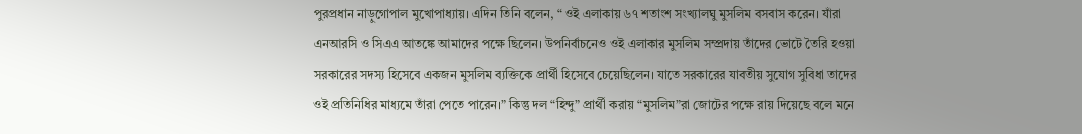পুরপ্রধান নাড়ুগোপাল মুখোপাধ্যায়। এদিন তিনি বলেন, “ ওই এলাকায় ৬৭ শতাংশ সংখ্যালঘু মুসলিম বসবাস করেন। যাঁরা এনআরসি ও সিএএ আতঙ্কে আমাদের পক্ষে ছিলেন। উপনির্বাচনেও ওই এলাকার মুসলিম সম্প্রদায় তাঁদের ভোটে তৈরি হওয়া সরকারের সদস্য হিসেবে একজন মুসলিম ব্যক্তিকে প্রার্থী হিসেবে চেয়েছিলেন। যাতে সরকারের যাবতীয় সুযোগ সুবিধা তাদের ওই প্রতিনিধির মাধ্যমে তাঁরা পেতে পারেন।” কিন্তু দল “হিন্দু” প্রার্থী করায় “মুসলিম”রা জোটের পক্ষে রায় দিয়েছে বলে মনে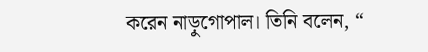করেন নাড়ুগোপাল। তিনি বলেন, “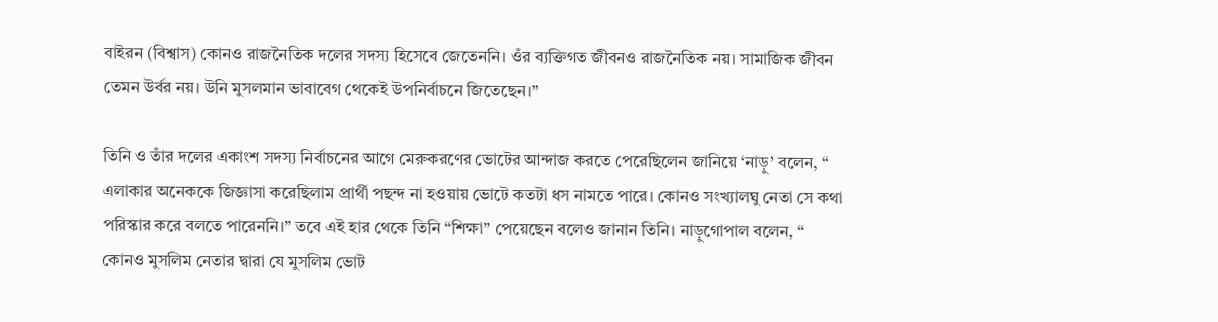বাইরন (বিশ্বাস) কোনও রাজনৈতিক দলের সদস্য হিসেবে জেতেননি। ওঁর ব্যক্তিগত জীবনও রাজনৈতিক নয়। সামাজিক জীবন তেমন উর্বর নয়। উনি মুসলমান ভাবাবেগ থেকেই উপনির্বাচনে জিতেছেন।”

তিনি ও তাঁর দলের একাংশ সদস্য নির্বাচনের আগে মেরুকরণের ভোটের আন্দাজ করতে পেরেছিলেন জানিয়ে ‘নাড়ু’ বলেন, “ এলাকার অনেককে জিজ্ঞাসা করেছিলাম প্রার্থী পছন্দ না হওয়ায় ভোটে কতটা ধস নামতে পারে। কোনও সংখ্যালঘু নেতা সে কথা পরিস্কার করে বলতে পারেননি।” তবে এই হার থেকে তিনি “শিক্ষা” পেয়েছেন বলেও জানান তিনি। নাড়ুগোপাল বলেন, “ কোনও মুসলিম নেতার দ্বারা যে মুসলিম ভোট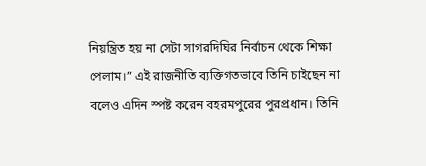নিয়ন্ত্রিত হয় না সেটা সাগরদিঘির নির্বাচন থেকে শিক্ষা পেলাম।” এই রাজনীতি ব্যক্তিগতভাবে তিনি চাইছেন না বলেও এদিন স্পষ্ট করেন বহরমপুরের পুরপ্রধান। তিনি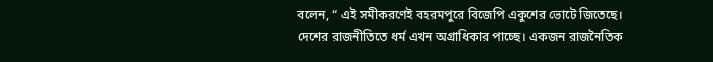বলেন, “ এই সমীকরণেই বহরমপুরে বিজেপি একুশের ভোটে জিতেছে। দেশের রাজনীতিতে ধর্ম এখন অগ্রাধিকার পাচ্ছে। একজন রাজনৈতিক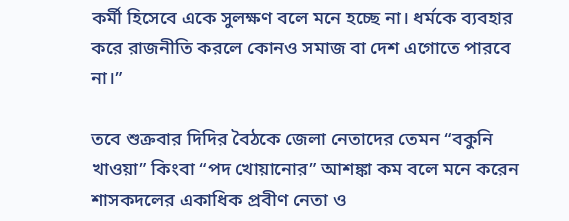কর্মী হিসেবে একে সুলক্ষণ বলে মনে হচ্ছে না। ধর্মকে ব্যবহার করে রাজনীতি করলে কোনও সমাজ বা দেশ এগোতে পারবে না।”

তবে শুক্রবার দিদির বৈঠকে জেলা নেতাদের তেমন “বকুনি খাওয়া” কিংবা “পদ খোয়ানোর” আশঙ্কা কম বলে মনে করেন শাসকদলের একাধিক প্রবীণ নেতা ও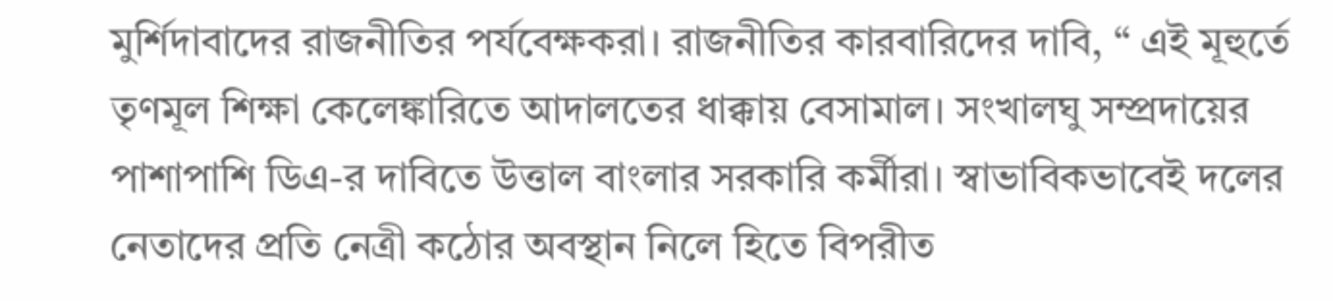মুর্শিদাবাদের রাজনীতির পর্যবেক্ষকরা। রাজনীতির কারবারিদের দাবি, “ এই মূহুর্তে তৃণমূল শিক্ষা কেলেঙ্কারিতে আদালতের ধাক্কায় বেসামাল। সংখালঘু সম্প্রদায়ের পাশাপাশি ডিএ-র দাবিতে উত্তাল বাংলার সরকারি কর্মীরা। স্বাভাবিকভাবেই দলের নেতাদের প্রতি নেত্রী কঠোর অবস্থান নিলে হিতে বিপরীত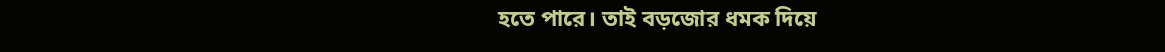হতে পারে। তাই বড়জোর ধমক দিয়ে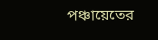পঞ্চায়েতের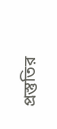প্রস্তুতির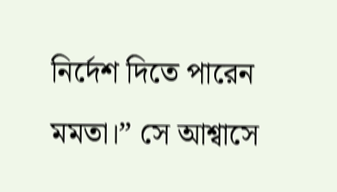নির্দেশ দিতে পারেন মমতা।” সে আশ্বাসে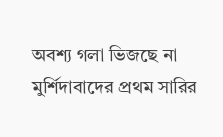অবশ্য গলা ভিজছে না মুর্শিদাবাদের প্রথম সারির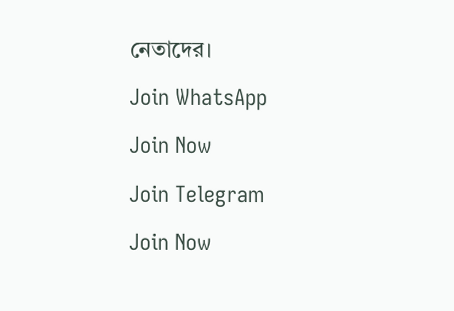নেতাদের।

Join WhatsApp

Join Now

Join Telegram

Join Now